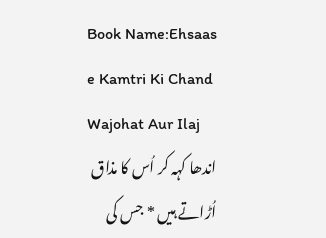Book Name:Ehsaas e Kamtri Ki Chand Wajohat Aur Ilaj
اندھا کہہ کر اُس کا مذاق اُڑاتے ہیں * جس کی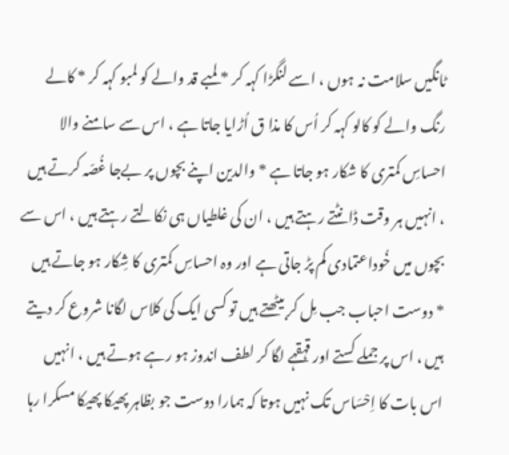ٹانگیں سلامت نہ ہوں ، اسے لنگڑا کہہ کر * لمبے قد والے کو لمبو کہہ کر * کالے رنگ والے کو کالو کہہ کر اُس کا مذا ق اُڑایا جاتا ہے ، اس سے سامنے والا احساسِ کمتری کا شکار ہو جاتا ہے * والدین اپنے بچوں پر بےجا غُصّہ کرتے ہیں ، انہیں ہر وقت ڈانٹتے رہتے ہیں ، ان کی غلطیاں ہی نکالتے رہتے ہیں ، اس سے بچوں میں خُوداعتمادی کم پڑ جاتی ہے اور وہ احساسِ کمتری کا شِکار ہو جاتے ہیں * دوست احباب جب مِل کر بیٹھتے ہیں تو کسی ایک کی کلاس لگانا شروع کر دیتے ہیں ، اس پر جملے کستے اور قہقہے لگا کر لطف اندوز ہو رہے ہوتے ہیں ، انہیں اس بات کا اِحْسَاس تک نہیں ہوتا کہ ہمارا دوست جو بظاہر پھیکا پھیکا مسکرا رہا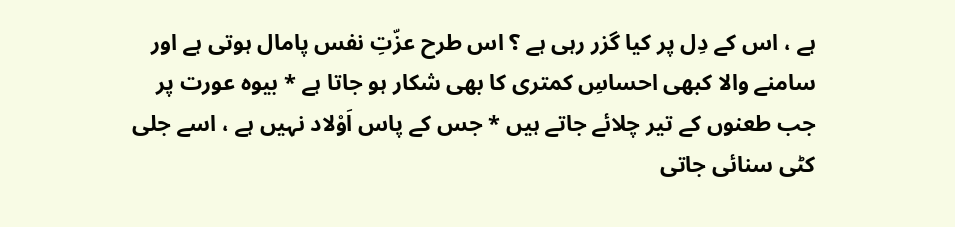ہے ، اس کے دِل پر کیا گزر رہی ہے ؟ اس طرح عزّتِ نفس پامال ہوتی ہے اور سامنے والا کبھی احساسِ کمتری کا بھی شکار ہو جاتا ہے * بیوہ عورت پر جب طعنوں کے تیر چلائے جاتے ہیں * جس کے پاس اَوْلاد نہیں ہے ، اسے جلی کٹی سنائی جاتی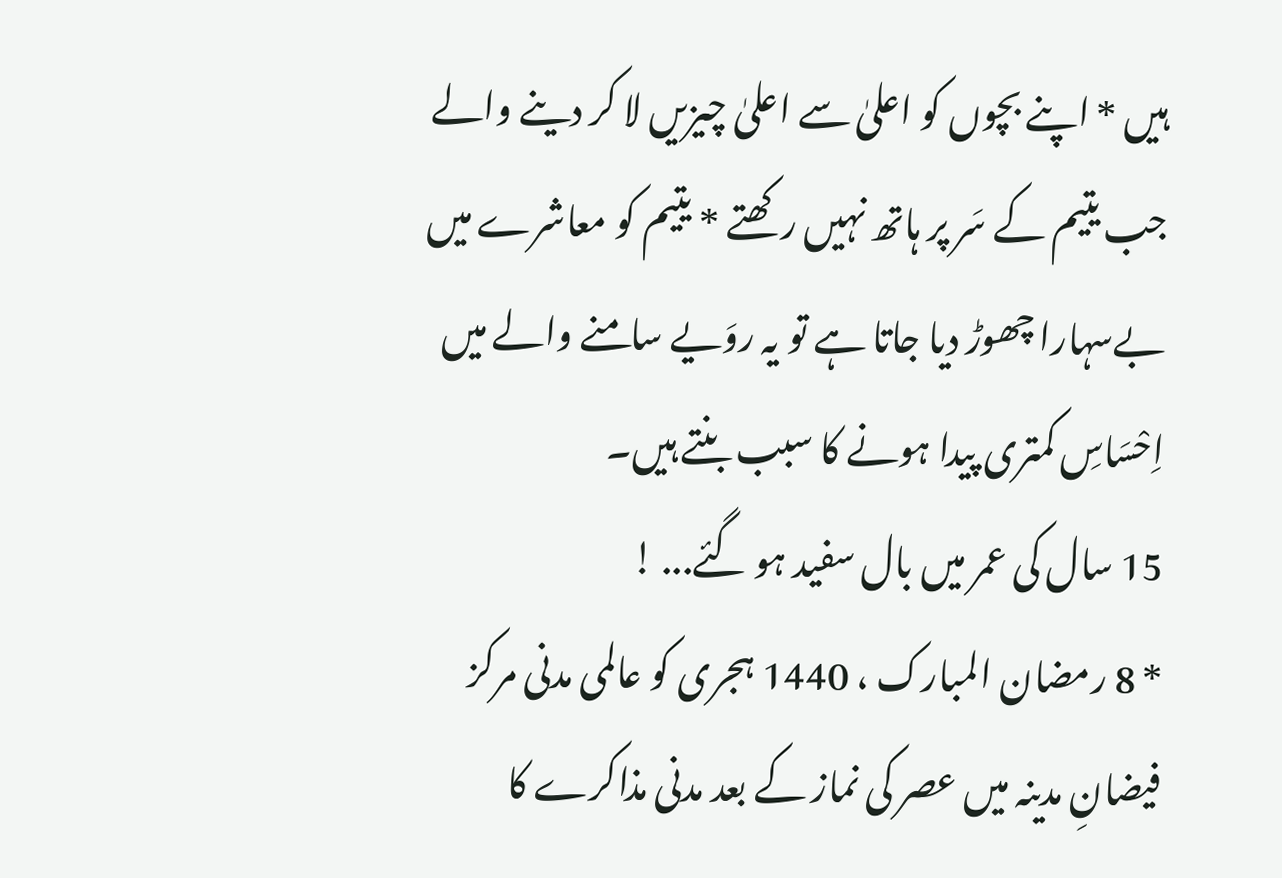ہیں * اپنے بچوں کو اعلیٰ سے اعلیٰ چیزیں لا کر دینے والے جب یتیم کے سَر پر ہاتھ نہیں رکھتے * یتیم کو معاشرے میں بےسہارا چھوڑ دیا جاتا ہے تو یہ روَیے سامنے والے میں اِحْسَاسِ کمتری پیدا ہونے کا سبب بنتے ہیں۔
15 سال کی عمر میں بال سفید ہو گئے... !
* 8 رمضان المبارک ، 1440 ہجری کو عالمی مدنی مرکز فیضانِ مدینہ میں عصر کی نماز کے بعد مدنی مذاکرے کا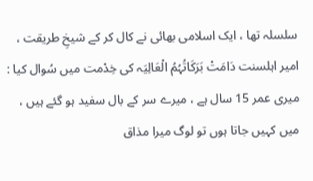سلسلہ تھا ، ایک اسلامی بھائی نے کال کر کے شیخِ طریقت ، امیر اہلسنت دَامَتْ بَرَکَاتُہُمُ الْعَالِیَہ کی خِدْمت میں سُوال کیا : میری عمر 15 سال ہے ، میرے سر کے بال سفید ہو گئے ہیں ، میں کہیں جاتا ہوں تو لوگ میرا مذاق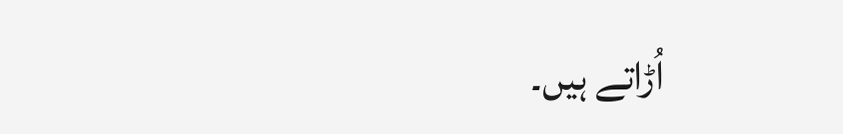اُڑاتے ہیں۔